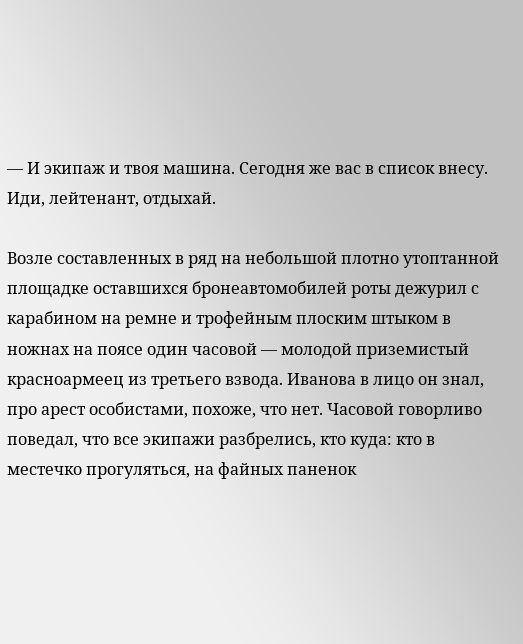— И экипаж и твоя машина. Сегодня же вас в список внесу. Иди, лейтенант, отдыхай.

Возле составленных в ряд на небольшой плотно утоптанной площадке оставшихся бронеавтомобилей роты дежурил с карабином на ремне и трофейным плоским штыком в ножнах на поясе один часовой — молодой приземистый красноармеец из третьего взвода. Иванова в лицо он знал, про арест особистами, похоже, что нет. Часовой говорливо поведал, что все экипажи разбрелись, кто куда: кто в местечко прогуляться, на файных паненок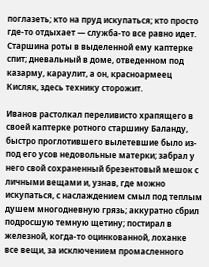поглазеть; кто на пруд искупаться; кто просто где-то отдыхает — служба-то все равно идет. Старшина роты в выделенной ему каптерке спит; дневальный в доме, отведенном под казарму, караулит, а он, красноармеец Кисляк, здесь технику сторожит.

Иванов растолкал переливисто храпящего в своей каптерке ротного старшину Баланду, быстро проглотившего вылетевшие было из-под его усов недовольные матерки; забрал у него свой сохраненный брезентовый мешок с личными вещами и, узнав, где можно искупаться, с наслаждением смыл под теплым душем многодневную грязь; аккуратно сбрил подросшую темную щетину; постирал в железной, когда-то оцинкованной, лоханке все вещи, за исключением промасленного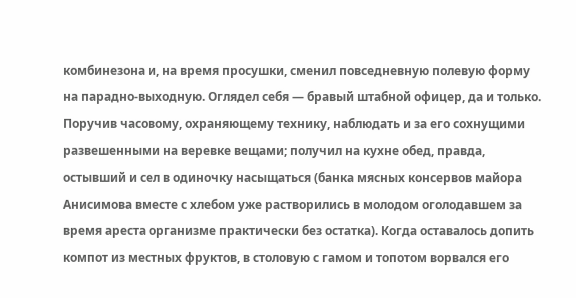комбинезона и, на время просушки, сменил повседневную полевую форму на парадно-выходную. Оглядел себя — бравый штабной офицер, да и только. Поручив часовому, охраняющему технику, наблюдать и за его сохнущими развешенными на веревке вещами; получил на кухне обед, правда, остывший и сел в одиночку насыщаться (банка мясных консервов майора Анисимова вместе с хлебом уже растворились в молодом оголодавшем за время ареста организме практически без остатка). Когда оставалось допить компот из местных фруктов, в столовую с гамом и топотом ворвался его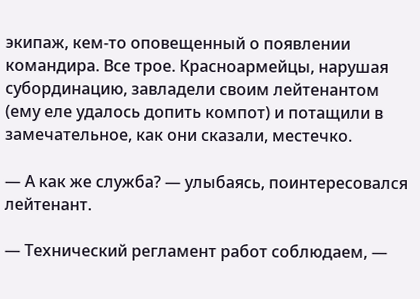экипаж, кем-то оповещенный о появлении командира. Все трое. Красноармейцы, нарушая субординацию, завладели своим лейтенантом (ему еле удалось допить компот) и потащили в замечательное, как они сказали, местечко.

— А как же служба? — улыбаясь, поинтересовался лейтенант.

— Технический регламент работ соблюдаем, —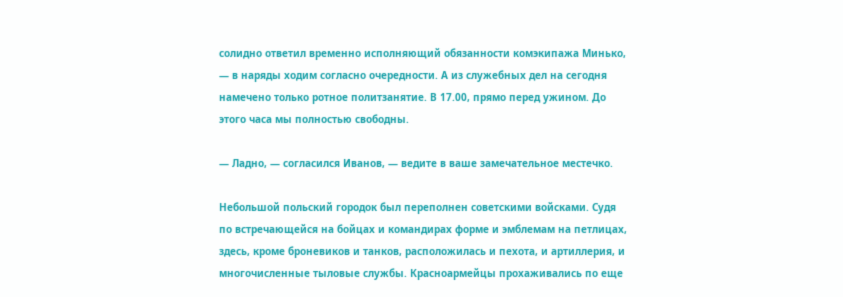солидно ответил временно исполняющий обязанности комэкипажа Минько, — в наряды ходим согласно очередности. А из служебных дел на сегодня намечено только ротное политзанятие. В 17.00, прямо перед ужином. До этого часа мы полностью свободны.

— Ладно, — согласился Иванов, — ведите в ваше замечательное местечко.

Небольшой польский городок был переполнен советскими войсками. Судя по встречающейся на бойцах и командирах форме и эмблемам на петлицах, здесь, кроме броневиков и танков, расположилась и пехота, и артиллерия, и многочисленные тыловые службы. Красноармейцы прохаживались по еще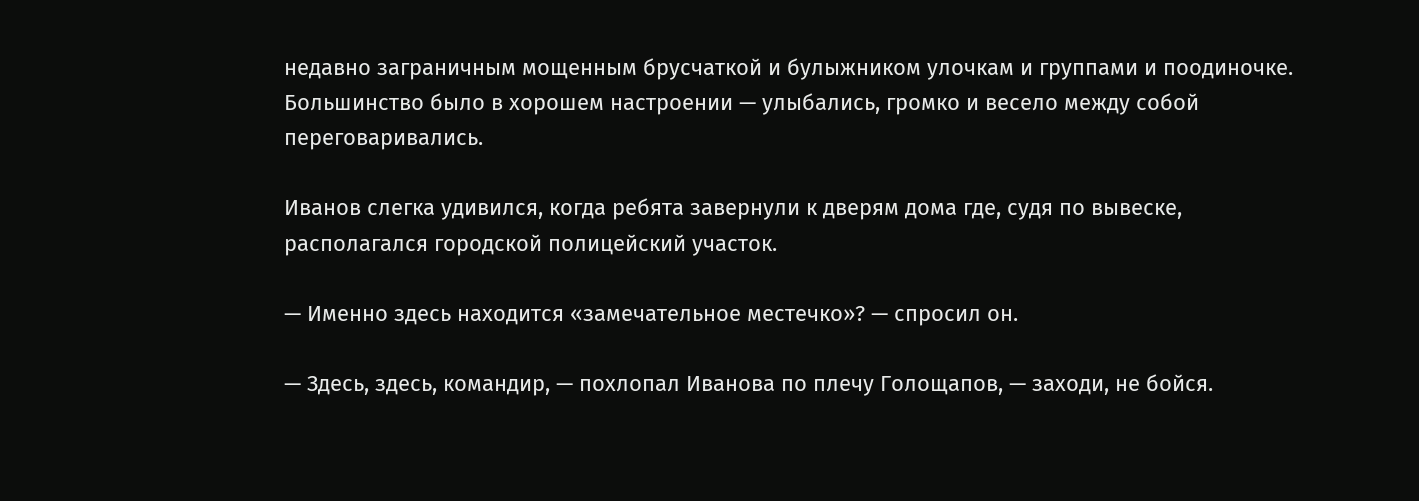недавно заграничным мощенным брусчаткой и булыжником улочкам и группами и поодиночке. Большинство было в хорошем настроении — улыбались, громко и весело между собой переговаривались.

Иванов слегка удивился, когда ребята завернули к дверям дома где, судя по вывеске, располагался городской полицейский участок.

— Именно здесь находится «замечательное местечко»? — спросил он.

— Здесь, здесь, командир, — похлопал Иванова по плечу Голощапов, — заходи, не бойся.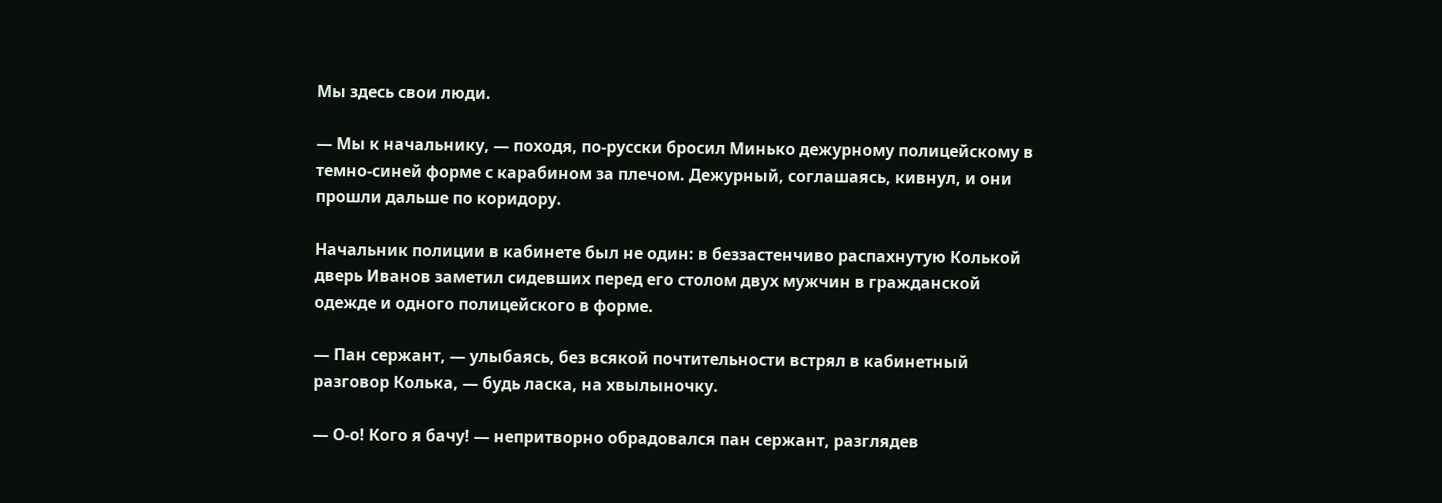Мы здесь свои люди.

— Мы к начальнику, — походя, по-русски бросил Минько дежурному полицейскому в темно-синей форме с карабином за плечом. Дежурный, соглашаясь, кивнул, и они прошли дальше по коридору.

Начальник полиции в кабинете был не один: в беззастенчиво распахнутую Колькой дверь Иванов заметил сидевших перед его столом двух мужчин в гражданской одежде и одного полицейского в форме.

— Пан сержант, — улыбаясь, без всякой почтительности встрял в кабинетный разговор Колька, — будь ласка, на хвылыночку.

— О-о! Кого я бачу! — непритворно обрадовался пан сержант, разглядев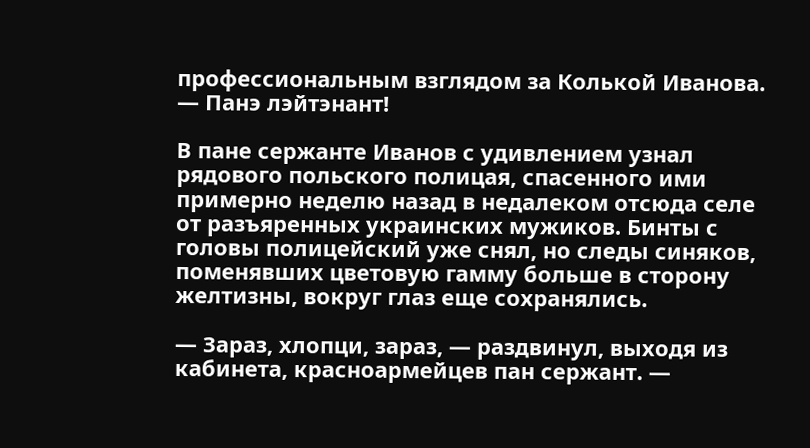профессиональным взглядом за Колькой Иванова. — Панэ лэйтэнант!

В пане сержанте Иванов с удивлением узнал рядового польского полицая, спасенного ими примерно неделю назад в недалеком отсюда селе от разъяренных украинских мужиков. Бинты с головы полицейский уже снял, но следы синяков, поменявших цветовую гамму больше в сторону желтизны, вокруг глаз еще сохранялись.

— Зараз, хлопци, зараз, — раздвинул, выходя из кабинета, красноармейцев пан сержант. —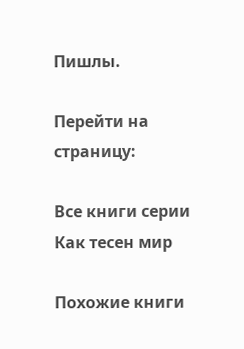Пишлы.

Перейти на страницу:

Все книги серии Как тесен мир

Похожие книги